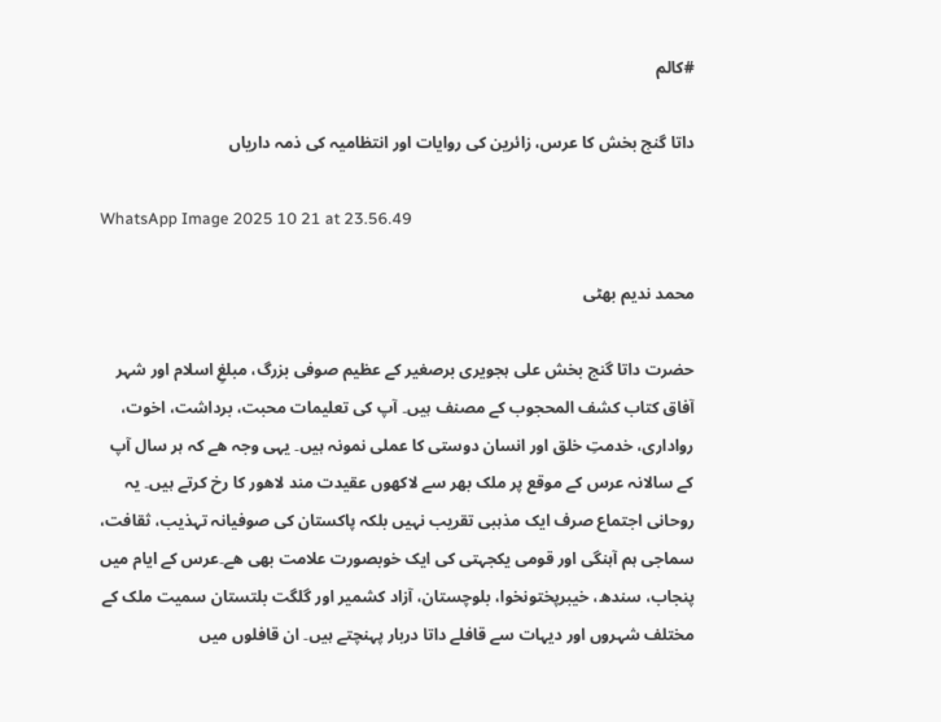#کالم

داتا گنج بخش کا عرس، زائرین کی روایات اور انتظامیہ کی ذمہ داریاں

WhatsApp Image 2025 10 21 at 23.56.49

محمد ندیم بھٹی

حضرت داتا گنج بخش علی ہجویری برصغیر کے عظیم صوفی بزرگ، مبلغِ اسلام اور شہر آفاق کتاب کشف المحجوب کے مصنف ہیں۔ آپ کی تعلیمات محبت، برداشت، اخوت، رواداری، خدمتِ خلق اور انسان دوستی کا عملی نمونہ ہیں۔ یہی وجہ ھے کہ ہر سال آپ کے سالانہ عرس کے موقع پر ملک بھر سے لاکھوں عقیدت مند لاھور کا رخ کرتے ہیں۔ یہ روحانی اجتماع صرف ایک مذہبی تقریب نہیں بلکہ پاکستان کی صوفیانہ تہذیب، ثقافت، سماجی ہم آہنگی اور قومی یکجہتی کی ایک خوبصورت علامت بھی ھے۔عرس کے ایام میں پنجاب، سندھ، خیبرپختونخوا، بلوچستان، آزاد کشمیر اور گلگت بلتستان سمیت ملک کے مختلف شہروں اور دیہات سے قافلے داتا دربار پہنچتے ہیں۔ ان قافلوں میں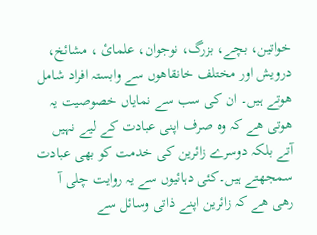خواتین، بچے، بزرگ، نوجوان، علمائ ، مشائخ، درویش اور مختلف خانقاھوں سے وابستہ افراد شامل ھوتے ہیں۔ ان کی سب سے نمایاں خصوصیت یہ ھوتی ھے کہ وہ صرف اپنی عبادت کے لیے نہیں آتے بلکہ دوسرے زائرین کی خدمت کو بھی عبادت سمجھتے ہیں۔کئی دہائیوں سے یہ روایت چلی آ رھی ھے کہ زائرین اپنے ذاتی وسائل سے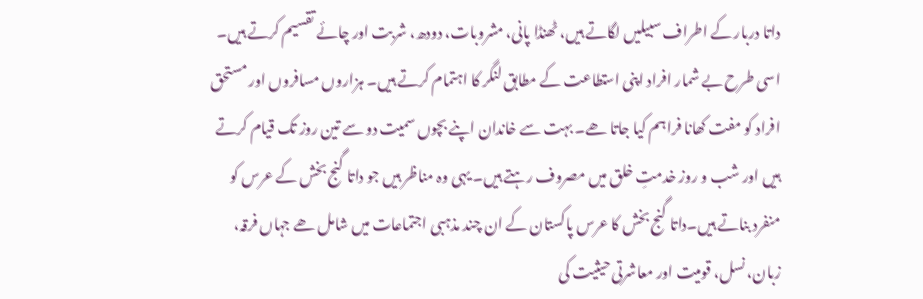داتا دربار کے اطراف سبیلیں لگاتے ہیں، ٹھنڈا پانی، مشروبات، دودھ، شربت اور چائے تقسیم کرتے ہیں۔ اسی طرح بے شمار افراد اپنی استطاعت کے مطابق لنگر کا اہتمام کرتے ہیں۔ ہزاروں مسافروں اور مستحق افراد کو مفت کھانا فراہم کیا جاتا ھے۔ بہت سے خاندان اپنے بچوں سمیت دو سے تین روز تک قیام کرتے ہیں اور شب و روز خدمتِ خلق میں مصروف رہتے ہیں۔ یہی وہ مناظر ہیں جو داتا گنج بخش کے عرس کو منفرد بناتے ہیں۔داتا گنج بخش کا عرس پاکستان کے ان چند مذہبی اجتماعات میں شامل ھے جہاں فرقہ، زبان، نسل، قومیت اور معاشرتی حیثیت کی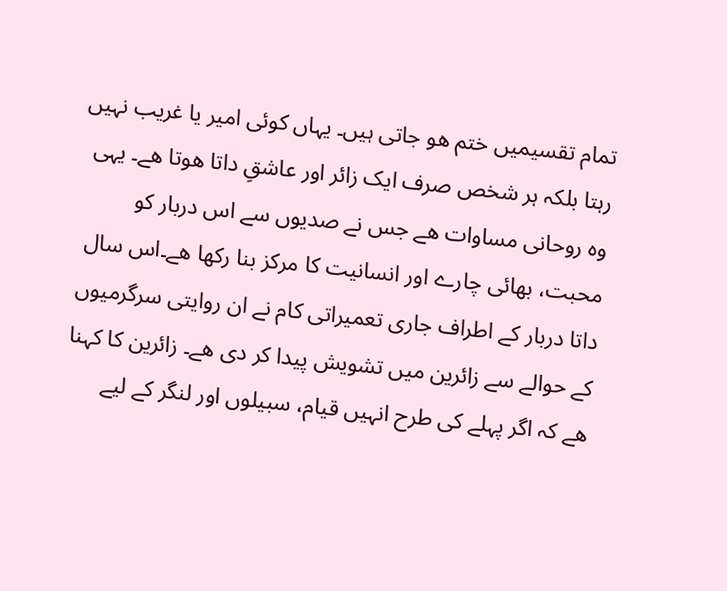تمام تقسیمیں ختم ھو جاتی ہیں۔ یہاں کوئی امیر یا غریب نہیں رہتا بلکہ ہر شخص صرف ایک زائر اور عاشقِ داتا ھوتا ھے۔ یہی وہ روحانی مساوات ھے جس نے صدیوں سے اس دربار کو محبت، بھائی چارے اور انسانیت کا مرکز بنا رکھا ھے۔اس سال داتا دربار کے اطراف جاری تعمیراتی کام نے ان روایتی سرگرمیوں کے حوالے سے زائرین میں تشویش پیدا کر دی ھے۔ زائرین کا کہنا ھے کہ اگر پہلے کی طرح انہیں قیام، سبیلوں اور لنگر کے لیے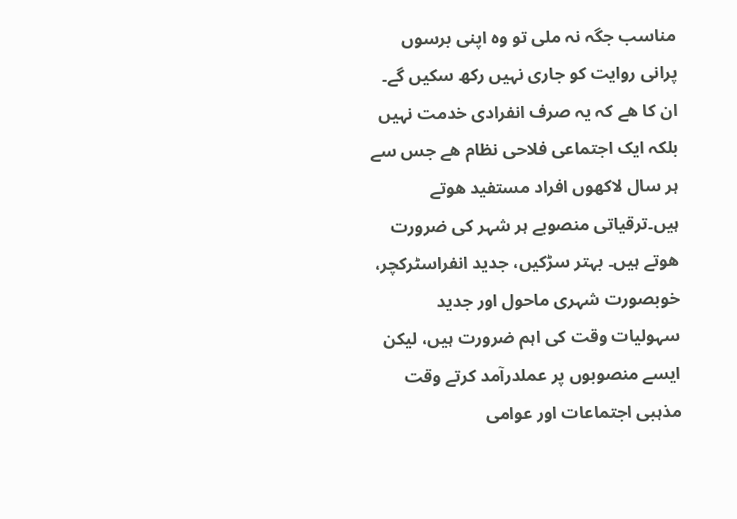مناسب جگہ نہ ملی تو وہ اپنی برسوں پرانی روایت کو جاری نہیں رکھ سکیں گے۔ ان کا ھے کہ یہ صرف انفرادی خدمت نہیں بلکہ ایک اجتماعی فلاحی نظام ھے جس سے ہر سال لاکھوں افراد مستفید ھوتے ہیں۔ترقیاتی منصوبے ہر شہر کی ضرورت ھوتے ہیں۔ بہتر سڑکیں، جدید انفراسٹرکچر، خوبصورت شہری ماحول اور جدید سہولیات وقت کی اہم ضرورت ہیں، لیکن ایسے منصوبوں پر عملدرآمد کرتے وقت مذہبی اجتماعات اور عوامی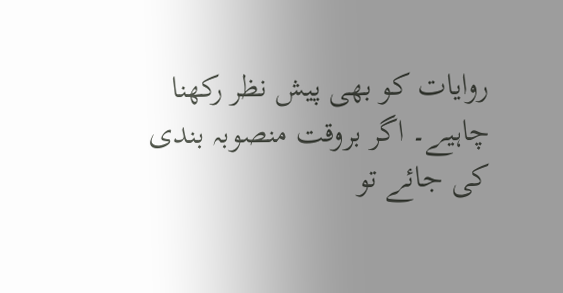روایات کو بھی پیش نظر رکھنا چاہیے۔ اگر بروقت منصوبہ بندی کی جائے تو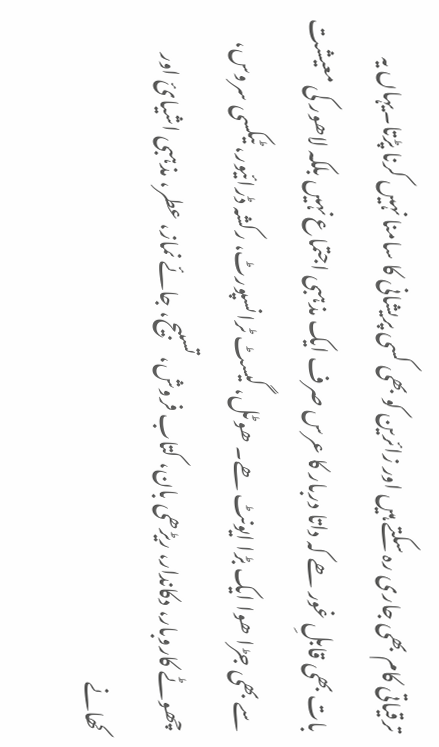ترقیاتی کام بھی جاری رہ سکتے ہیں اور زائرین کو بھی کسی پریشانی کا سامنا نہیں کرنا پڑتا۔یہاں یہ بات بھی قابلِ غور ھے کہ داتا دربار کا عرس صرف ایک مذہبی اجتماع نہیں بلکہ لاھور کی معیشت سے بھی جڑا ھوا ایک بڑا ایونٹ ھے۔ ھوٹل، گیسٹ ٹرانسپورٹ، رکشہ ڈرائیور، ٹیکسی سروس، چھوٹے کاروبار، دکاندار، ریڑھی بان، کتاب فروش، تسبیح، جائے نماز، عطر، مذہبی اشیائ اور کھانے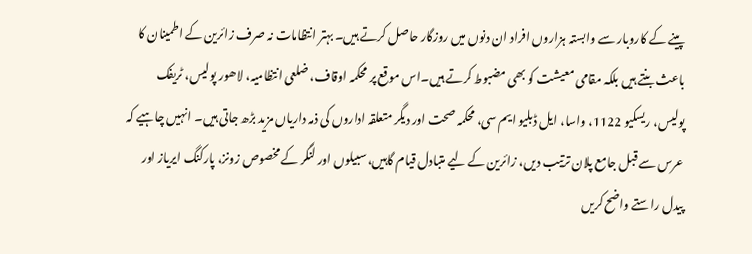پینے کے کاروبار سے وابستہ ہزاروں افراد ان دنوں میں روزگار حاصل کرتے ہیں۔ بہتر انتظامات نہ صرف زائرین کے اطمینان کا باعث بنتے ہیں بلکہ مقامی معیشت کو بھی مضبوط کرتے ہیں۔اس موقع پر محکمہ اوقاف، ضلعی انتظامیہ، لاھور پولیس، ٹریفک پولیس، ریسکیو 1122، واسا، ایل ڈبلیو ایم سی، محکمہ صحت اور دیگر متعلقہ اداروں کی ذمہ داریاں مزید بڑھ جاتی ہیں۔ انہیں چاہیے کہ عرس سے قبل جامع پلان ترتیب دیں، زائرین کے لیے متبادل قیام گاہیں، سبیلوں اور لنگر کے مخصوص زونز، پارکنگ ایریاز اور پیدل راستے واضح کریں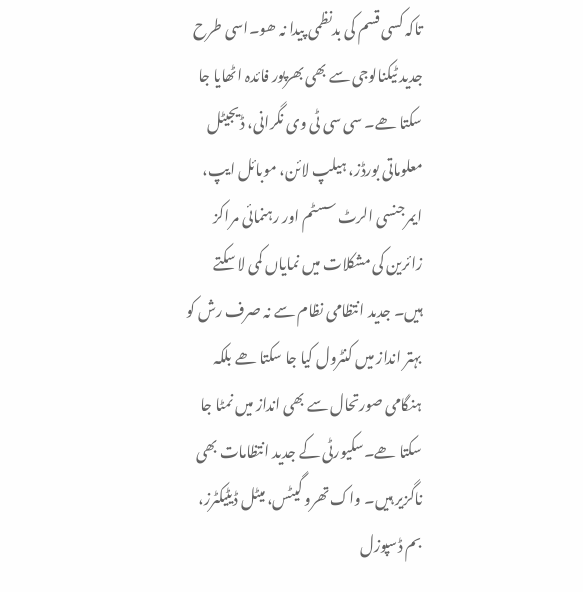تاکہ کسی قسم کی بدنظمی پیدا نہ ھو۔اسی طرح جدید ٹیکنالوجی سے بھی بھرپور فائدہ اٹھایا جا سکتا ھے۔ سی سی ٹی وی نگرانی، ڈیجیٹل معلوماتی بورڈز، ہیلپ لائن، موبائل ایپ، ایمرجنسی الرٹ سسٹم اور رہنمائی مراکز زائرین کی مشکلات میں نمایاں کمی لا سکتے ہیں۔ جدید انتظامی نظام سے نہ صرف رش کو بہتر انداز میں کنٹرول کیا جا سکتا ھے بلکہ ہنگامی صورتحال سے بھی انداز میں نمٹا جا سکتا ھے۔سکیورٹی کے جدید انتظامات بھی ناگزیر ہیں۔ واک تھرو گیٹس، میٹل ڈیٹیکٹرز، بم ڈسپوزل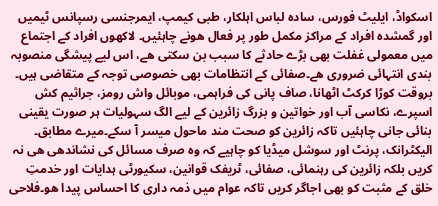اسکواڈ، ایلیٹ فورس، سادہ لباس اہلکار، طبی کیمپ، ایمرجنسی رسپانس ٹیمیں اور گمشدہ افراد کے مراکز مکمل طور پر فعال ھونے چاہئیں۔ لاکھوں افراد کے اجتماع میں معمولی غفلت بھی بڑے حادثے کا سبب بن سکتی ھے، اس لیے پیشگی منصوبہ بندی انتہائی ضروری ھے۔صفائی کے انتظامات بھی خصوصی توجہ کے متقاضی ہیں۔ بروقت کوڑا کرکٹ اٹھانا، صاف پانی کی فراہمی، موبائل واش رومز، جراثیم کش اسپرے، نکاسی آب اور خواتین و بزرگ زائرین کے لیے الگ سہولیات ہر صورت یقینی بنائی جانی چاہئیں تاکہ زائرین کو صحت مند ماحول میسر آ سکے۔میرے مطابق۔ الیکٹرانک، پرنٹ اور سوشل میڈیا کو چاہیے کہ وہ صرف مسائل کی نشاندھی ھی نہ کریں بلکہ زائرین کی رہنمائی، صفائی، ٹریفک قوانین، سکیورٹی ہدایات اور خدمتِ خلق کے مثبت کو بھی اجاگر کریں تاکہ عوام میں ذمہ داری کا احساس پیدا ھو۔فلاحی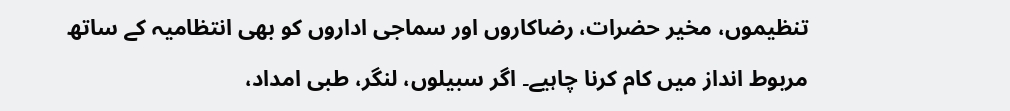تنظیموں، مخیر حضرات، رضاکاروں اور سماجی اداروں کو بھی انتظامیہ کے ساتھ مربوط انداز میں کام کرنا چاہیے۔ اگر سبیلوں، لنگر، طبی امداد،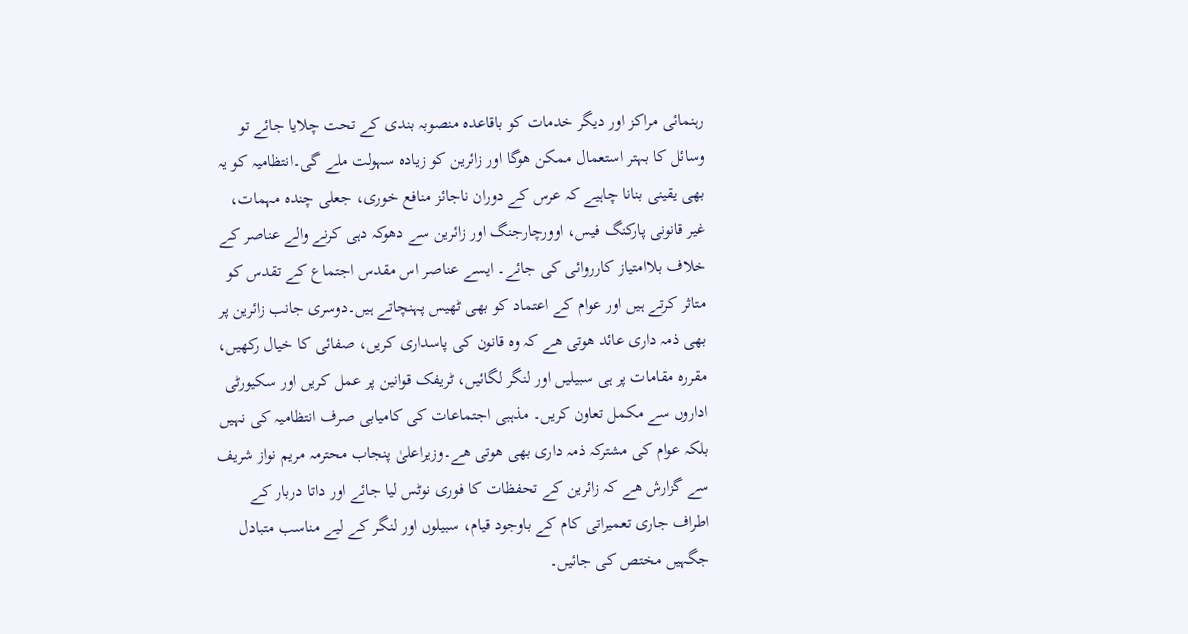رہنمائی مراکز اور دیگر خدمات کو باقاعدہ منصوبہ بندی کے تحت چلایا جائے تو وسائل کا بہتر استعمال ممکن ھوگا اور زائرین کو زیادہ سہولت ملے گی۔انتظامیہ کو یہ بھی یقینی بنانا چاہیے کہ عرس کے دوران ناجائز منافع خوری، جعلی چندہ مہمات، غیر قانونی پارکنگ فیس، اوورچارجنگ اور زائرین سے دھوکہ دہی کرنے والے عناصر کے خلاف بلاامتیاز کارروائی کی جائے۔ ایسے عناصر اس مقدس اجتماع کے تقدس کو متاثر کرتے ہیں اور عوام کے اعتماد کو بھی ٹھیس پہنچاتے ہیں۔دوسری جانب زائرین پر بھی ذمہ داری عائد ھوتی ھے کہ وہ قانون کی پاسداری کریں، صفائی کا خیال رکھیں، مقررہ مقامات پر ہی سبیلیں اور لنگر لگائیں، ٹریفک قوانین پر عمل کریں اور سکیورٹی اداروں سے مکمل تعاون کریں۔ مذہبی اجتماعات کی کامیابی صرف انتظامیہ کی نہیں بلکہ عوام کی مشترکہ ذمہ داری بھی ھوتی ھے۔وزیراعلیٰ پنجاب محترمہ مریم نواز شریف سے گزارش ھے کہ زائرین کے تحفظات کا فوری نوٹس لیا جائے اور داتا دربار کے اطراف جاری تعمیراتی کام کے باوجود قیام، سبیلوں اور لنگر کے لیے مناسب متبادل جگہیں مختص کی جائیں۔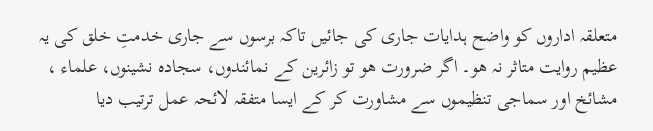متعلقہ اداروں کو واضح ہدایات جاری کی جائیں تاکہ برسوں سے جاری خدمتِ خلق کی یہ عظیم روایت متاثر نہ ھو۔ اگر ضرورت ھو تو زائرین کے نمائندوں، سجادہ نشینوں، علماء ، مشائخ اور سماجی تنظیموں سے مشاورت کر کے ایسا متفقہ لائحہ عمل ترتیب دیا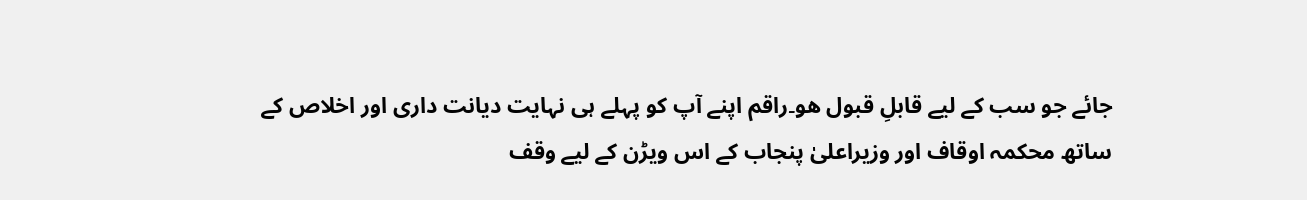جائے جو سب کے لیے قابلِ قبول ھو۔راقم اپنے آپ کو پہلے ہی نہایت دیانت داری اور اخلاص کے ساتھ محکمہ اوقاف اور وزیراعلیٰ پنجاب کے اس ویڑن کے لیے وقف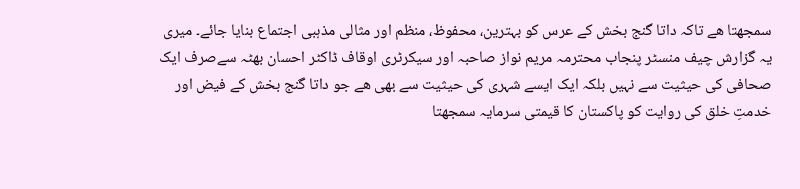سمجھتا ھے تاکہ داتا گنج بخش کے عرس کو بہترین، محفوظ، منظم اور مثالی مذہبی اجتماع بنایا جائے۔ میری یہ گزارش چیف منسٹر پنجاب محترمہ مریم نواز صاحبہ اور سیکرٹری اوقاف ڈاکٹر احسان بھٹہ سےصرف ایک صحافی کی حیثیت سے نہیں بلکہ ایک ایسے شہری کی حیثیت سے بھی ھے جو داتا گنج بخش کے فیض اور خدمتِ خلق کی روایت کو پاکستان کا قیمتی سرمایہ سمجھتا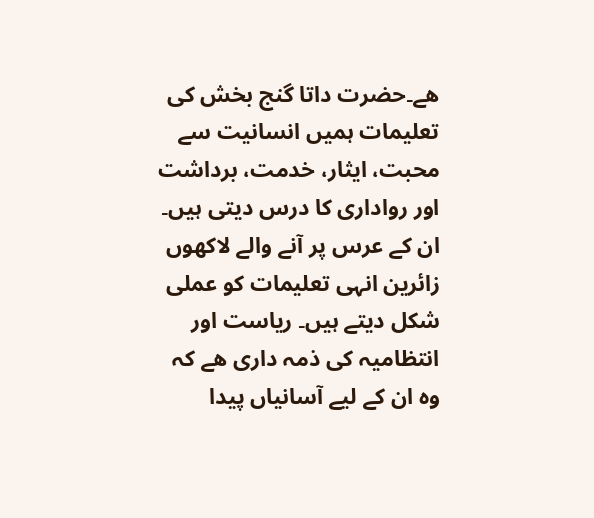ھے۔حضرت داتا گنج بخش کی تعلیمات ہمیں انسانیت سے محبت، ایثار، خدمت، برداشت اور رواداری کا درس دیتی ہیں۔ ان کے عرس پر آنے والے لاکھوں زائرین انہی تعلیمات کو عملی شکل دیتے ہیں۔ ریاست اور انتظامیہ کی ذمہ داری ھے کہ وہ ان کے لیے آسانیاں پیدا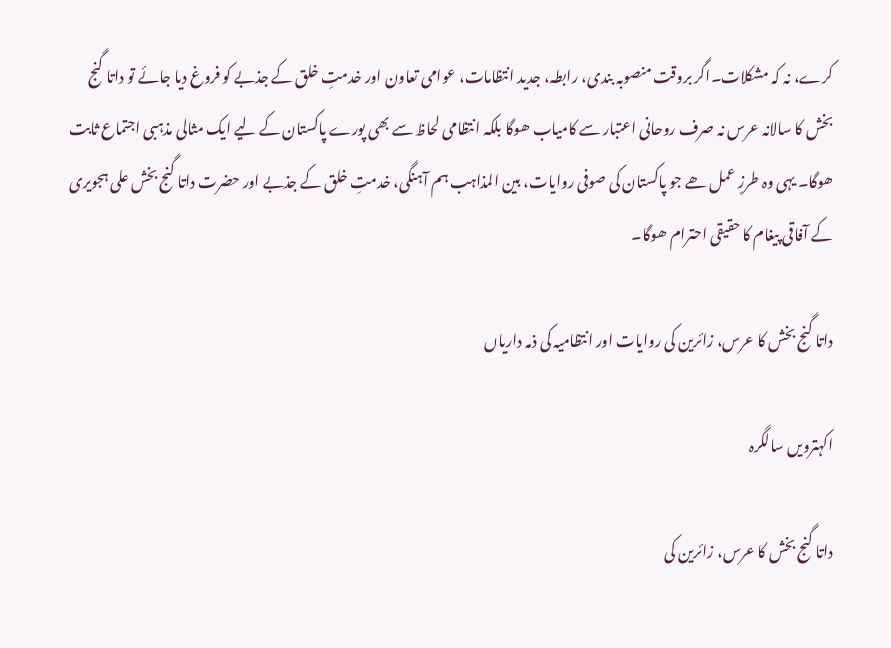کرے، نہ کہ مشکلات۔اگر بروقت منصوبہ بندی، رابطہ، جدید انتظامات، عوامی تعاون اور خدمتِ خلق کے جذبے کو فروغ دیا جائے تو داتا گنج بخش کا سالانہ عرس نہ صرف روحانی اعتبار سے کامیاب ھوگا بلکہ انتظامی لحاظ سے بھی پورے پاکستان کے لیے ایک مثالی مذہبی اجتماع ثابت ھوگا۔ یہی وہ طرزِ عمل ھے جو پاکستان کی صوفی روایات، بین المذاہب ہم آہنگی، خدمتِ خلق کے جذبے اور حضرت داتا گنج بخش علی ہجویری کے آفاقی پیغام کا حقیقی احترام ھوگا۔

داتا گنج بخش کا عرس، زائرین کی روایات اور انتظامیہ کی ذمہ داریاں

اکہترویں سالگرہ

داتا گنج بخش کا عرس، زائرین کی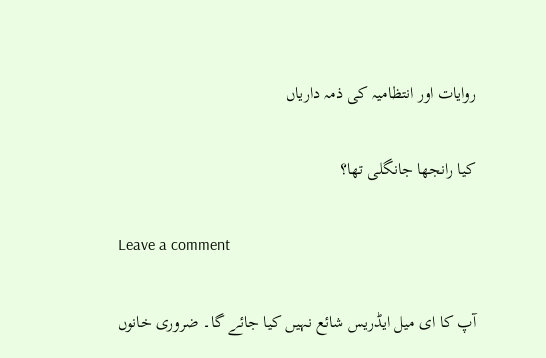روایات اور انتظامیہ کی ذمہ داریاں

کیا رانجھا جانگلی تھا؟

Leave a comment

آپ کا ای میل ایڈریس شائع نہیں کیا جائے گا۔ ضروری خانوں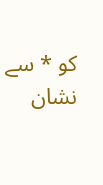کو * سے نشان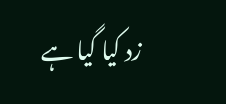زد کیا گیا ہے